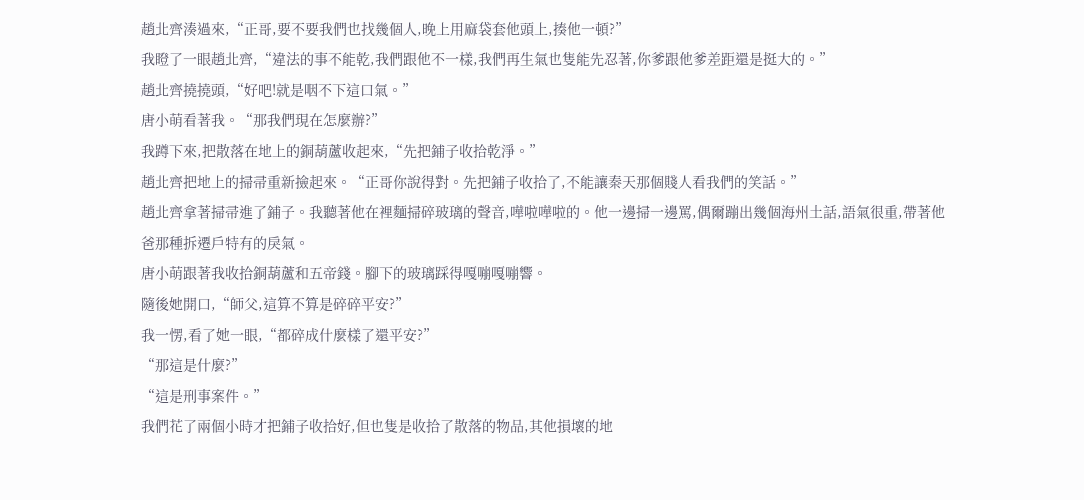趙北齊湊過來,“正哥,要不要我們也找幾個人,晚上用麻袋套他頭上,揍他一頓?”
我瞪了一眼趙北齊,“違法的事不能乾,我們跟他不一樣,我們再生氣也隻能先忍著,你爹跟他爹差距還是挺大的。”
趙北齊撓撓頭,“好吧!就是咽不下這口氣。”
唐小萌看著我。“那我們現在怎麼辦?”
我蹲下來,把散落在地上的銅葫蘆收起來,“先把鋪子收拾乾淨。”
趙北齊把地上的掃帚重新撿起來。“正哥你說得對。先把鋪子收拾了,不能讓秦天那個賤人看我們的笑話。”
趙北齊拿著掃帚進了鋪子。我聽著他在裡麵掃碎玻璃的聲音,嘩啦嘩啦的。他一邊掃一邊罵,偶爾蹦出幾個海州土話,語氣很重,帶著他爸那種拆遷戶特有的戾氣。
唐小萌跟著我收拾銅葫蘆和五帝錢。腳下的玻璃踩得嘎嘣嘎嘣響。
隨後她開口,“師父,這算不算是碎碎平安?”
我一愣,看了她一眼,“都碎成什麼樣了還平安?”
“那這是什麼?”
“這是刑事案件。”
我們花了兩個小時才把鋪子收拾好,但也隻是收拾了散落的物品,其他損壞的地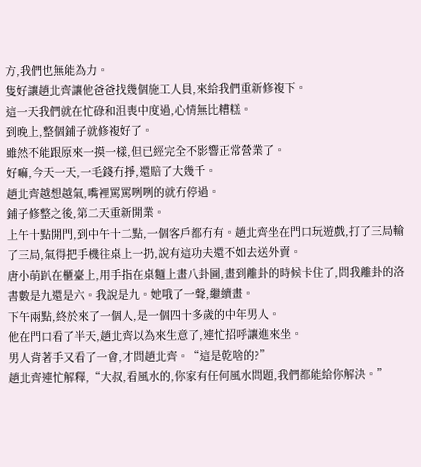方,我們也無能為力。
隻好讓趙北齊讓他爸爸找幾個施工人員,來給我們重新修複下。
這一天我們就在忙碌和沮喪中度過,心情無比糟糕。
到晚上,整個鋪子就修複好了。
雖然不能跟原來一摸一樣,但已經完全不影響正常營業了。
好嘛,今天一天,一毛錢冇掙,還賠了大幾千。
趙北齊越想越氣,嘴裡罵罵咧咧的就冇停過。
鋪子修整之後,第二天重新開業。
上午十點開門,到中午十二點,一個客戶都冇有。趙北齊坐在門口玩遊戲,打了三局輸了三局,氣得把手機往桌上一扔,說有這功夫還不如去送外賣。
唐小萌趴在櫃臺上,用手指在桌麵上畫八卦圖,畫到離卦的時候卡住了,問我離卦的洛書數是九還是六。我說是九。她哦了一聲,繼續畫。
下午兩點,終於來了一個人,是一個四十多歲的中年男人。
他在門口看了半天,趙北齊以為來生意了,連忙招呼讓進來坐。
男人背著手又看了一會,才問趙北齊。“這是乾啥的?”
趙北齊連忙解釋,“大叔,看風水的,你家有任何風水問題,我們都能給你解決。”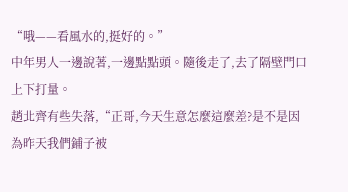“哦——看風水的,挺好的。”
中年男人一邊說著,一邊點點頭。隨後走了,去了隔壁門口上下打量。
趙北齊有些失落,“正哥,今天生意怎麼這麼差?是不是因為昨天我們鋪子被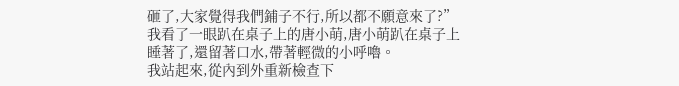砸了,大家覺得我們鋪子不行,所以都不願意來了?”
我看了一眼趴在桌子上的唐小萌,唐小萌趴在桌子上睡著了,還留著口水,帶著輕微的小呼嚕。
我站起來,從內到外重新檢查下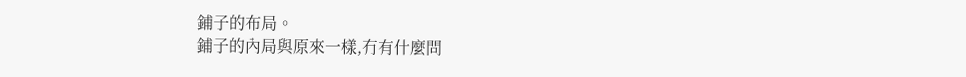鋪子的布局。
鋪子的內局與原來一樣,冇有什麼問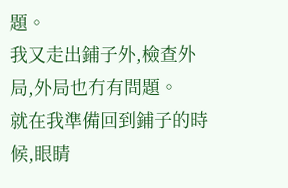題。
我又走出鋪子外,檢查外局,外局也冇有問題。
就在我準備回到鋪子的時候,眼睛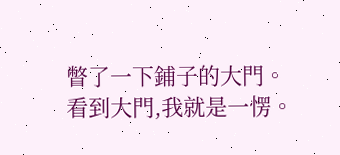瞥了一下鋪子的大門。
看到大門,我就是一愣。